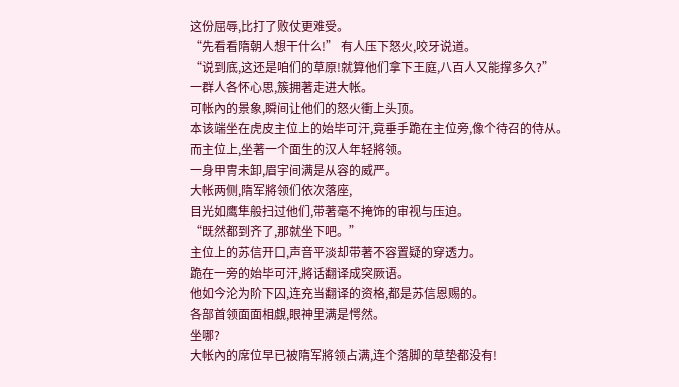这份屈辱,比打了败仗更难受。
“先看看隋朝人想干什么!” 有人压下怒火,咬牙说道。
“说到底,这还是咱们的草原!就算他们拿下王庭,八百人又能撑多久?”
一群人各怀心思,簇拥著走进大帐。
可帐內的景象,瞬间让他们的怒火衝上头顶。
本该端坐在虎皮主位上的始毕可汗,竟垂手跪在主位旁,像个待召的侍从。
而主位上,坐著一个面生的汉人年轻將领。
一身甲冑未卸,眉宇间满是从容的威严。
大帐两侧,隋军將领们依次落座,
目光如鹰隼般扫过他们,带著毫不掩饰的审视与压迫。
“既然都到齐了,那就坐下吧。”
主位上的苏信开口,声音平淡却带著不容置疑的穿透力。
跪在一旁的始毕可汗,將话翻译成突厥语。
他如今沦为阶下囚,连充当翻译的资格,都是苏信恩赐的。
各部首领面面相覷,眼神里满是愕然。
坐哪?
大帐內的席位早已被隋军將领占满,连个落脚的草垫都没有!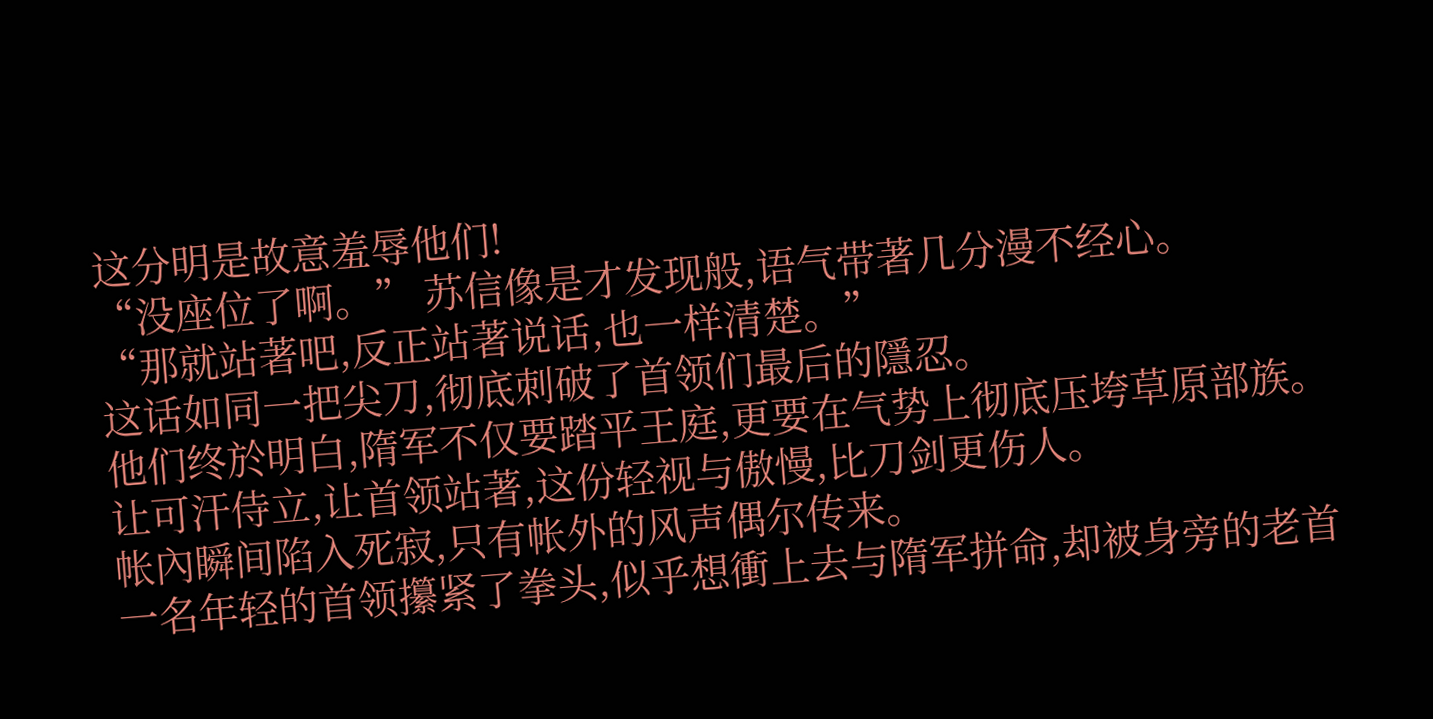这分明是故意羞辱他们!
“没座位了啊。” 苏信像是才发现般,语气带著几分漫不经心。
“那就站著吧,反正站著说话,也一样清楚。”
这话如同一把尖刀,彻底刺破了首领们最后的隱忍。
他们终於明白,隋军不仅要踏平王庭,更要在气势上彻底压垮草原部族。
让可汗侍立,让首领站著,这份轻视与傲慢,比刀剑更伤人。
帐內瞬间陷入死寂,只有帐外的风声偶尔传来。
一名年轻的首领攥紧了拳头,似乎想衝上去与隋军拼命,却被身旁的老首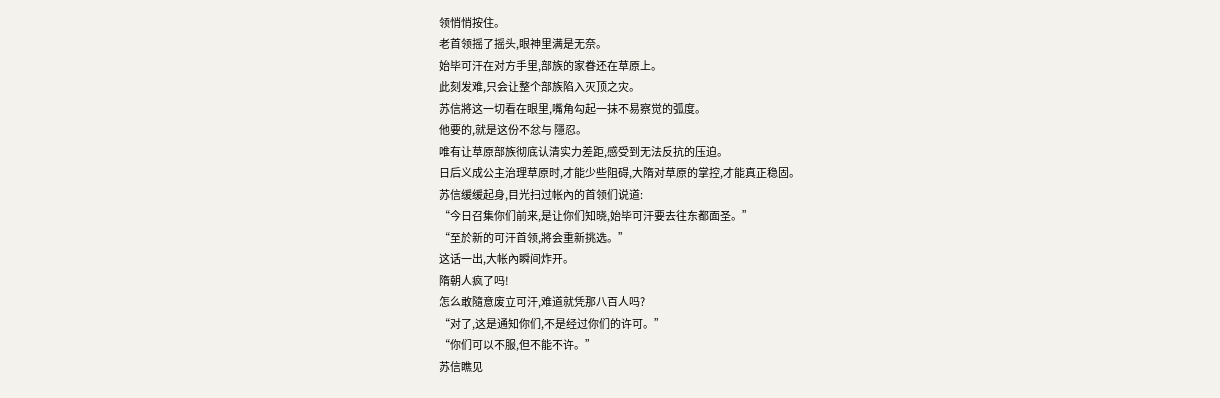领悄悄按住。
老首领摇了摇头,眼神里满是无奈。
始毕可汗在对方手里,部族的家眷还在草原上。
此刻发难,只会让整个部族陷入灭顶之灾。
苏信將这一切看在眼里,嘴角勾起一抹不易察觉的弧度。
他要的,就是这份不忿与 隱忍。
唯有让草原部族彻底认清实力差距,感受到无法反抗的压迫。
日后义成公主治理草原时,才能少些阻碍,大隋对草原的掌控,才能真正稳固。
苏信缓缓起身,目光扫过帐內的首领们说道:
“今日召集你们前来,是让你们知晓,始毕可汗要去往东都面圣。”
“至於新的可汗首领,將会重新挑选。”
这话一出,大帐內瞬间炸开。
隋朝人疯了吗!
怎么敢隨意废立可汗,难道就凭那八百人吗?
“对了,这是通知你们,不是经过你们的许可。”
“你们可以不服,但不能不许。”
苏信瞧见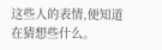这些人的表情,便知道在猜想些什么。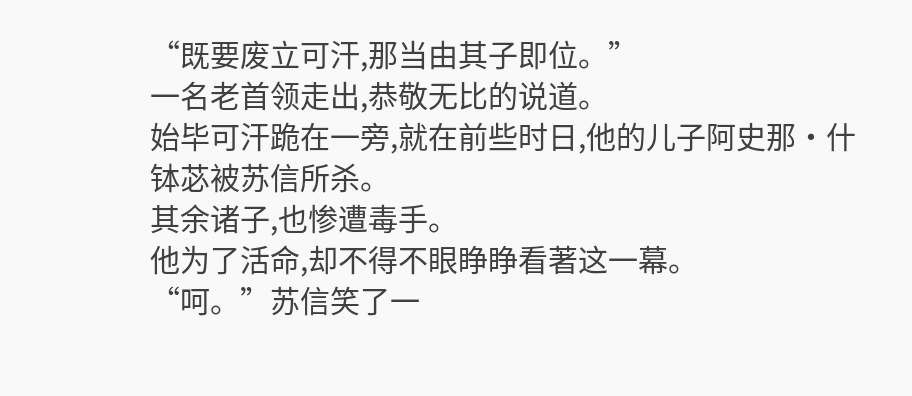“既要废立可汗,那当由其子即位。”
一名老首领走出,恭敬无比的说道。
始毕可汗跪在一旁,就在前些时日,他的儿子阿史那·什钵苾被苏信所杀。
其余诸子,也惨遭毒手。
他为了活命,却不得不眼睁睁看著这一幕。
“呵。”苏信笑了一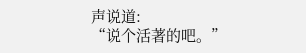声说道:
“说个活著的吧。”